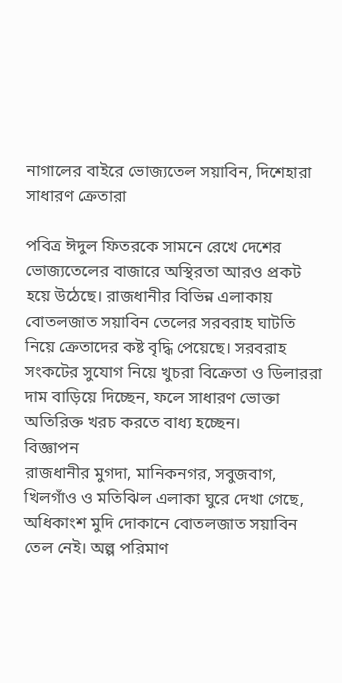নাগালের বাইরে ভোজ্যতেল সয়াবিন, দিশেহারা সাধারণ ক্রেতারা

পবিত্র ঈদুল ফিতরকে সামনে রেখে দেশের ভোজ্যতেলের বাজারে অস্থিরতা আরও প্রকট হয়ে উঠেছে। রাজধানীর বিভিন্ন এলাকায় বোতলজাত সয়াবিন তেলের সরবরাহ ঘাটতি নিয়ে ক্রেতাদের কষ্ট বৃদ্ধি পেয়েছে। সরবরাহ সংকটের সুযোগ নিয়ে খুচরা বিক্রেতা ও ডিলাররা দাম বাড়িয়ে দিচ্ছেন, ফলে সাধারণ ভোক্তা অতিরিক্ত খরচ করতে বাধ্য হচ্ছেন।
বিজ্ঞাপন
রাজধানীর মুগদা, মানিকনগর, সবুজবাগ, খিলগাঁও ও মতিঝিল এলাকা ঘুরে দেখা গেছে, অধিকাংশ মুদি দোকানে বোতলজাত সয়াবিন তেল নেই। অল্প পরিমাণ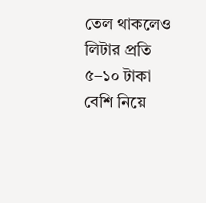তেল থাকলেও লিটার প্রতি ৫–১০ টাকা বেশি নিয়ে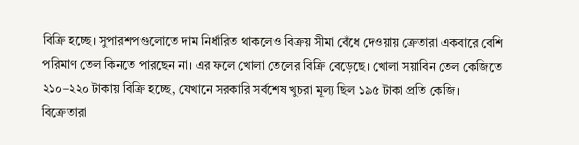বিক্রি হচ্ছে। সুপারশপগুলোতে দাম নির্ধারিত থাকলেও বিক্রয় সীমা বেঁধে দেওয়ায় ক্রেতারা একবারে বেশি পরিমাণ তেল কিনতে পারছেন না। এর ফলে খোলা তেলের বিক্রি বেড়েছে। খোলা সয়াবিন তেল কেজিতে ২১০–২২০ টাকায় বিক্রি হচ্ছে, যেখানে সরকারি সর্বশেষ খুচরা মূল্য ছিল ১৯৫ টাকা প্রতি কেজি।
বিক্রেতারা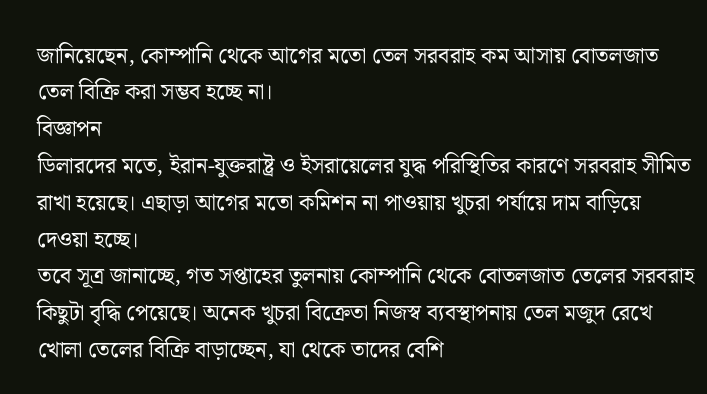জানিয়েছেন, কোম্পানি থেকে আগের মতো তেল সরবরাহ কম আসায় বোতলজাত তেল বিক্রি করা সম্ভব হচ্ছে না।
বিজ্ঞাপন
ডিলারদের মতে, ইরান-যুক্তরাষ্ট্র ও ইসরায়েলের যুদ্ধ পরিস্থিতির কারণে সরবরাহ সীমিত রাখা হয়েছে। এছাড়া আগের মতো কমিশন না পাওয়ায় খুচরা পর্যায়ে দাম বাড়িয়ে দেওয়া হচ্ছে।
তবে সূত্র জানাচ্ছে, গত সপ্তাহের তুলনায় কোম্পানি থেকে বোতলজাত তেলের সরবরাহ কিছুটা বৃদ্ধি পেয়েছে। অনেক খুচরা বিক্রেতা নিজস্ব ব্যবস্থাপনায় তেল মজুদ রেখে খোলা তেলের বিক্রি বাড়াচ্ছেন, যা থেকে তাদের বেশি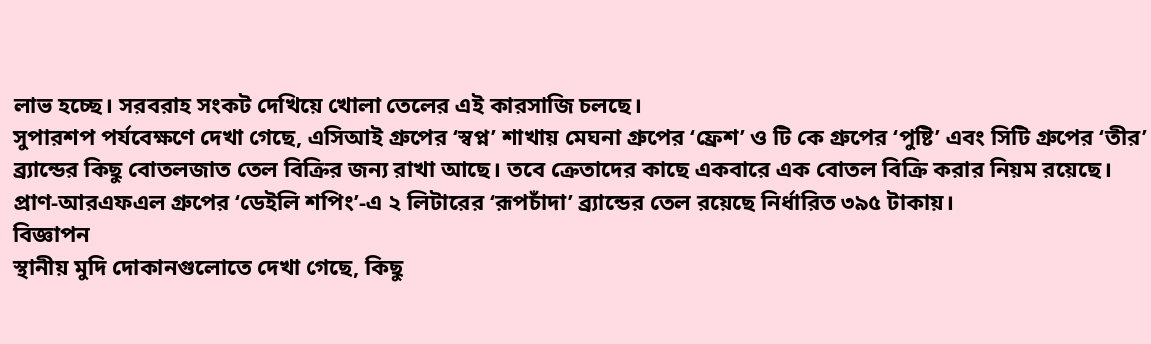লাভ হচ্ছে। সরবরাহ সংকট দেখিয়ে খোলা তেলের এই কারসাজি চলছে।
সুপারশপ পর্যবেক্ষণে দেখা গেছে, এসিআই গ্রুপের ‘স্বপ্ন’ শাখায় মেঘনা গ্রুপের ‘ফ্রেশ’ ও টি কে গ্রুপের ‘পুষ্টি’ এবং সিটি গ্রুপের ‘তীর’ ব্র্যান্ডের কিছু বোতলজাত তেল বিক্রির জন্য রাখা আছে। তবে ক্রেতাদের কাছে একবারে এক বোতল বিক্রি করার নিয়ম রয়েছে। প্রাণ-আরএফএল গ্রুপের ‘ডেইলি শপিং’-এ ২ লিটারের ‘রূপচাঁদা’ ব্র্যান্ডের তেল রয়েছে নির্ধারিত ৩৯৫ টাকায়।
বিজ্ঞাপন
স্থানীয় মুদি দোকানগুলোতে দেখা গেছে, কিছু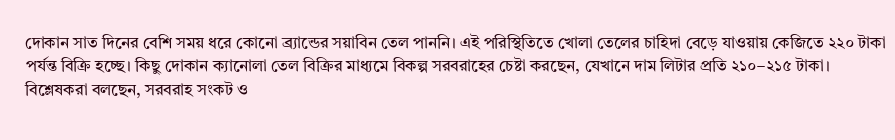দোকান সাত দিনের বেশি সময় ধরে কোনো ব্র্যান্ডের সয়াবিন তেল পাননি। এই পরিস্থিতিতে খোলা তেলের চাহিদা বেড়ে যাওয়ায় কেজিতে ২২০ টাকা পর্যন্ত বিক্রি হচ্ছে। কিছু দোকান ক্যানোলা তেল বিক্রির মাধ্যমে বিকল্প সরবরাহের চেষ্টা করছেন, যেখানে দাম লিটার প্রতি ২১০–২১৫ টাকা।
বিশ্লেষকরা বলছেন, সরবরাহ সংকট ও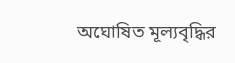অঘোষিত মূল্যবৃদ্ধির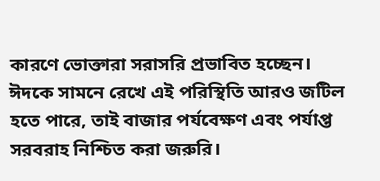কারণে ভোক্তারা সরাসরি প্রভাবিত হচ্ছেন। ঈদকে সামনে রেখে এই পরিস্থিতি আরও জটিল হতে পারে, তাই বাজার পর্যবেক্ষণ এবং পর্যাপ্ত সরবরাহ নিশ্চিত করা জরুরি।